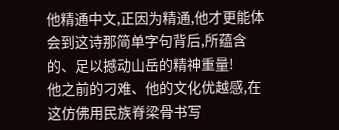他精通中文,正因为精通,他才更能体会到这诗那简单字句背后,所蕴含的、足以撼动山岳的精神重量!
他之前的刁难、他的文化优越感,在这仿佛用民族脊梁骨书写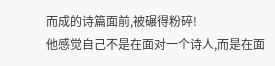而成的诗篇面前,被碾得粉碎!
他感觉自己不是在面对一个诗人,而是在面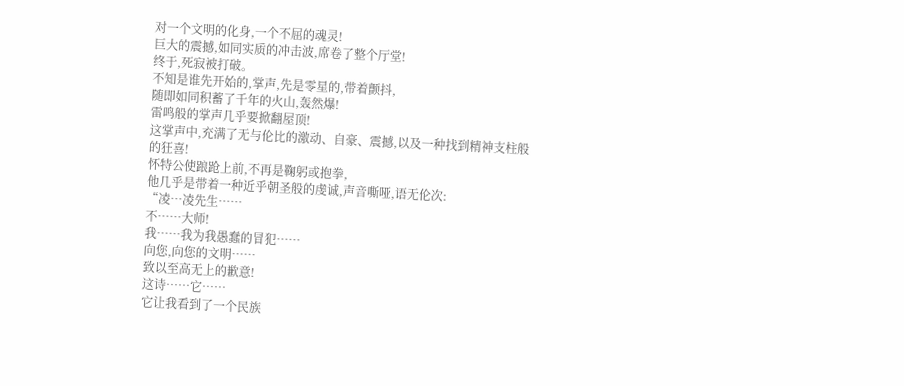对一个文明的化身,一个不屈的魂灵!
巨大的震撼,如同实质的冲击波,席卷了整个厅堂!
终于,死寂被打破。
不知是谁先开始的,掌声,先是零星的,带着颤抖,
随即如同积蓄了千年的火山,轰然爆!
雷鸣般的掌声几乎要掀翻屋顶!
这掌声中,充满了无与伦比的激动、自豪、震撼,以及一种找到精神支柱般的狂喜!
怀特公使踉跄上前,不再是鞠躬或抱拳,
他几乎是带着一种近乎朝圣般的虔诚,声音嘶哑,语无伦次:
“凌…凌先生……
不……大师!
我……我为我愚蠢的冒犯……
向您,向您的文明……
致以至高无上的歉意!
这诗……它……
它让我看到了一个民族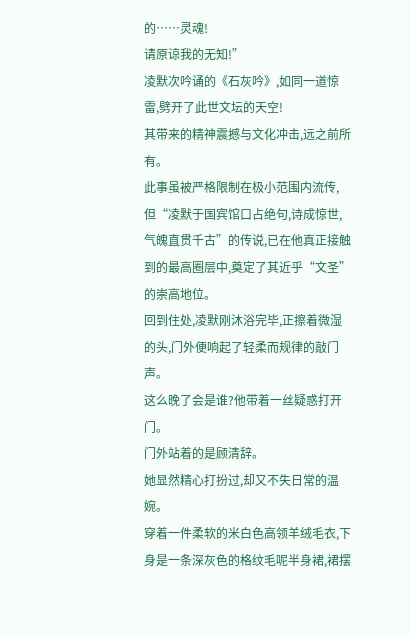的……灵魂!
请原谅我的无知!”
凌默次吟诵的《石灰吟》,如同一道惊雷,劈开了此世文坛的天空!
其带来的精神震撼与文化冲击,远之前所有。
此事虽被严格限制在极小范围内流传,
但“凌默于国宾馆口占绝句,诗成惊世,气魄直贯千古”的传说,已在他真正接触到的最高圈层中,奠定了其近乎“文圣”的崇高地位。
回到住处,凌默刚沐浴完毕,正擦着微湿的头,门外便响起了轻柔而规律的敲门声。
这么晚了会是谁?他带着一丝疑惑打开门。
门外站着的是顾清辞。
她显然精心打扮过,却又不失日常的温婉。
穿着一件柔软的米白色高领羊绒毛衣,下身是一条深灰色的格纹毛呢半身裙,裙摆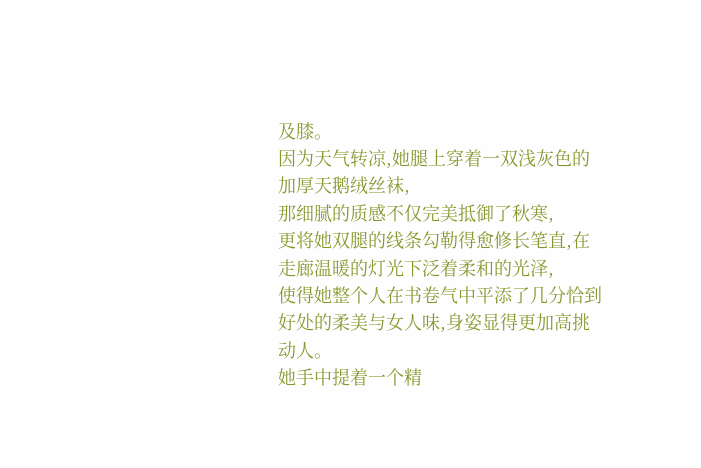及膝。
因为天气转凉,她腿上穿着一双浅灰色的加厚天鹅绒丝袜,
那细腻的质感不仅完美抵御了秋寒,
更将她双腿的线条勾勒得愈修长笔直,在走廊温暖的灯光下泛着柔和的光泽,
使得她整个人在书卷气中平添了几分恰到好处的柔美与女人味,身姿显得更加高挑动人。
她手中提着一个精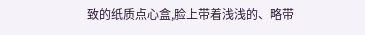致的纸质点心盒,脸上带着浅浅的、略带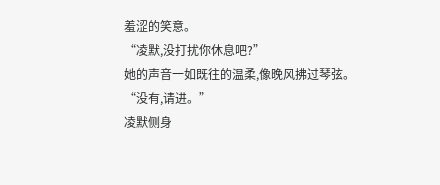羞涩的笑意。
“凌默,没打扰你休息吧?”
她的声音一如既往的温柔,像晚风拂过琴弦。
“没有,请进。”
凌默侧身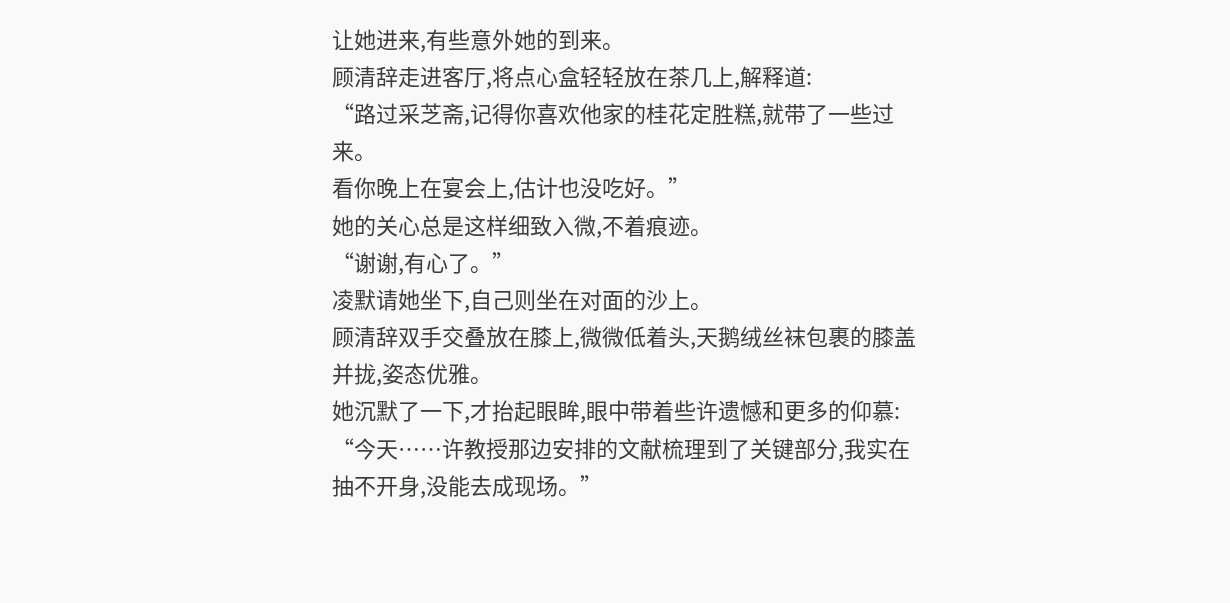让她进来,有些意外她的到来。
顾清辞走进客厅,将点心盒轻轻放在茶几上,解释道:
“路过采芝斋,记得你喜欢他家的桂花定胜糕,就带了一些过来。
看你晚上在宴会上,估计也没吃好。”
她的关心总是这样细致入微,不着痕迹。
“谢谢,有心了。”
凌默请她坐下,自己则坐在对面的沙上。
顾清辞双手交叠放在膝上,微微低着头,天鹅绒丝袜包裹的膝盖并拢,姿态优雅。
她沉默了一下,才抬起眼眸,眼中带着些许遗憾和更多的仰慕:
“今天……许教授那边安排的文献梳理到了关键部分,我实在抽不开身,没能去成现场。”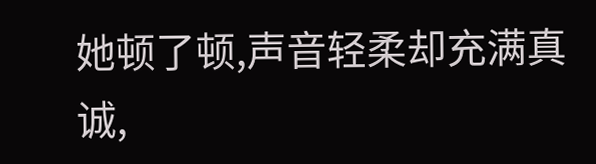她顿了顿,声音轻柔却充满真诚,